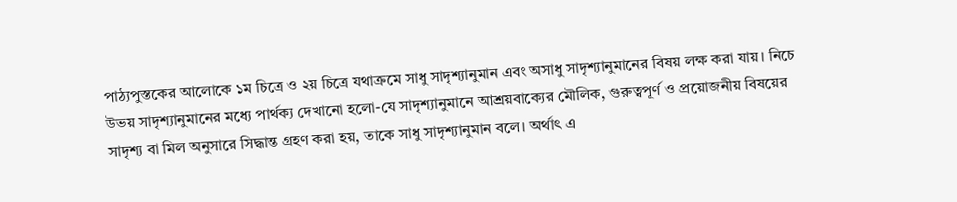পাঠ্যপুস্তকের আলোকে ১ম চিত্রে ও ২য় চিত্রে যথাক্রমে সাধু সাদৃশ্যানুমান এবং অসাধু সাদৃশ্যানুমানের বিষয় লক্ষ করা যায়। নিচে উভয় সাদৃশ্যানুমানের মধ্যে পার্থক্য দেখানো হলো-যে সাদৃশ্যানুমানে আশ্রয়বাক্যের মৌলিক, গুরুত্বপূর্ণ ও প্রয়োজনীয় বিষয়ের সাদৃশ্য বা মিল অনুসারে সিদ্ধান্ত গ্রহণ করা হয়, তাকে সাধু সাদৃশ্যানুমান বলে। অর্থাৎ এ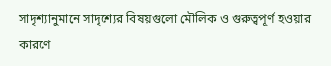সাদৃশ্যানুমানে সাদৃশ্যের বিষয়গুলো মৌলিক ও গুরুত্বপূর্ণ হওয়ার কারণে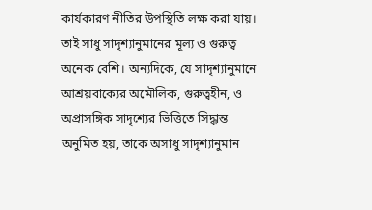কার্যকারণ নীতির উপস্থিতি লক্ষ করা যায়। তাই সাধু সাদৃশ্যানুমানের মূল্য ও গুরুত্ব অনেক বেশি। অন্যদিকে, যে সাদৃশ্যানুমানে আশ্রয়বাক্যের অমৌলিক, গুরুত্বহীন, ও অপ্রাসঙ্গিক সাদৃশ্যের ভিত্তিতে সিদ্ধান্ত অনুমিত হয়, তাকে অসাধু সাদৃশ্যানুমান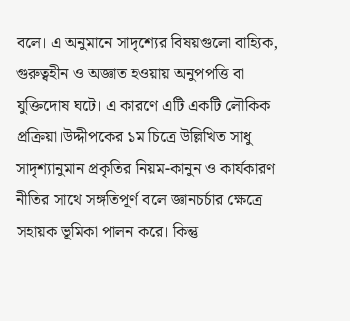বলে। এ অনুমানে সাদৃশ্যের বিষয়গুলো বাহ্যিক, গুরুত্বহীন ও অজ্ঞাত হওয়ায় অনুপপত্তি বা যুক্তিদোষ ঘটে। এ কারণে এটি একটি লৌকিক প্রক্রিয়া।উদ্দীপকের ১ম চিত্রে উল্লিখিত সাধু সাদৃশ্যানুমান প্রকৃতির নিয়ম-কানুন ও কার্যকারণ নীতির সাথে সঙ্গতিপূর্ণ বলে জ্ঞানচর্চার ক্ষেত্রে সহায়ক ভূমিকা পালন করে। কিন্তু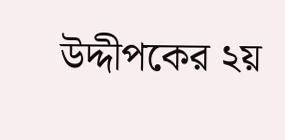উদ্দীপকের ২য়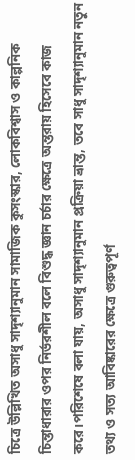চিত্রে উল্লিখিত অসাধু সাদৃশ্যানুমান সামাজিক কুসংস্কার, লোকবিশ্বাস ও কাল্পনিক চিন্তাধারার ওপর নির্ভরশীল বলে বিশুদ্ধ জ্ঞান চর্চার ক্ষেত্রে অন্তরায় হিসেবে কাজ করে।পরিশেষে বলা যায়, অসাধু সাদৃশ্যানুমান প্রক্রিয়া ভ্রান্ত, তবে সাধু সাদৃশ্যানুমান নতুন তথ্য ও সত্য আবিষ্কারের ক্ষেত্রে গুরুত্বপূর্ণ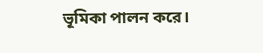ভূমিকা পালন করে।